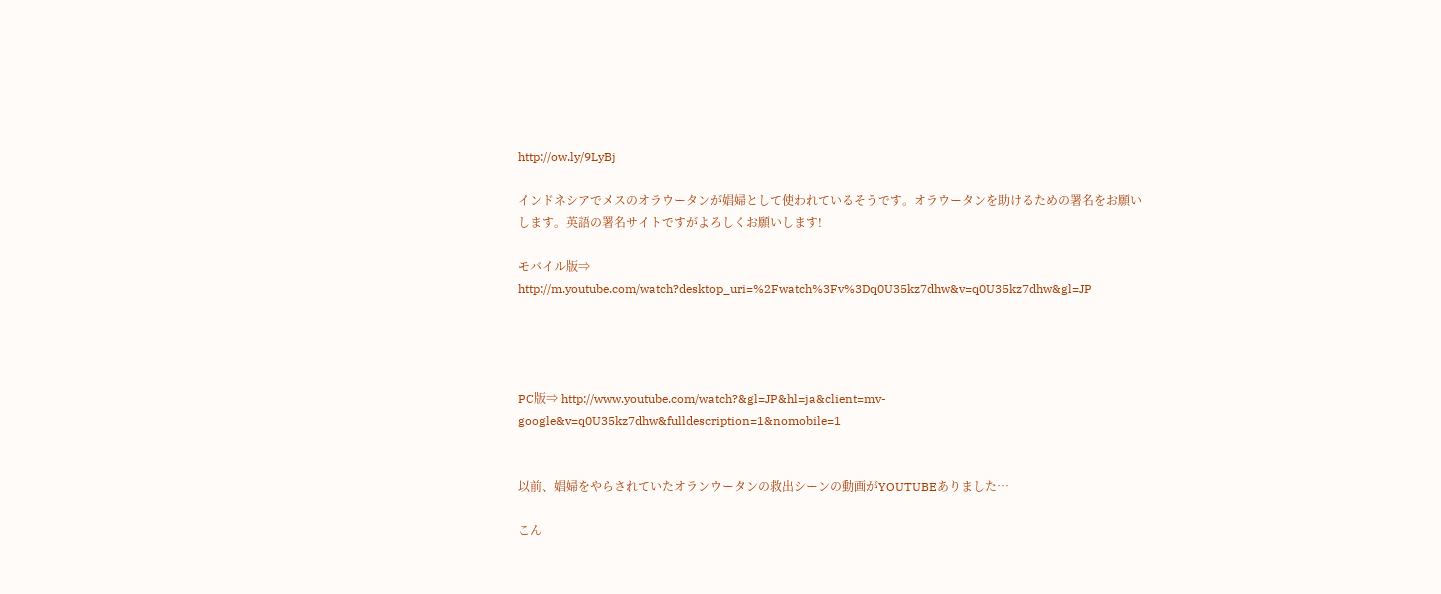http://ow.ly/9LyBj

インドネシアでメスのオラウータンが娼婦として使われているそうです。オラウータンを助けるための署名をお願いします。英語の署名サイトですがよろしくお願いします!

モバイル版⇒ http://m.youtube.com/watch?desktop_uri=%2Fwatch%3Fv%3Dq0U35kz7dhw&v=q0U35kz7dhw&gl=JP




PC版⇒ http://www.youtube.com/watch?&gl=JP&hl=ja&client=mv-google&v=q0U35kz7dhw&fulldescription=1&nomobile=1


以前、娼婦をやらされていたオランウータンの救出シーンの動画がYOUTUBEありました…

こん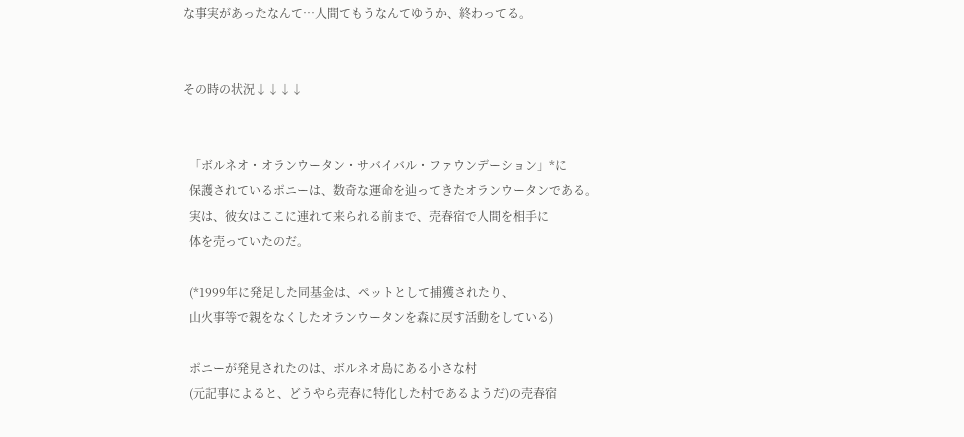な事実があったなんて…人間てもうなんてゆうか、終わってる。


その時の状況↓↓↓↓


  「ボルネオ・オランウータン・サバイバル・ファウンデーション」*に
  保護されているポニーは、数奇な運命を辿ってきたオランウータンである。
  実は、彼女はここに連れて来られる前まで、売春宿で人間を相手に
  体を売っていたのだ。

  (*1999年に発足した同基金は、ペットとして捕獲されたり、
  山火事等で親をなくしたオランウータンを森に戻す活動をしている)

  ポニーが発見されたのは、ボルネオ島にある小さな村
  (元記事によると、どうやら売春に特化した村であるようだ)の売春宿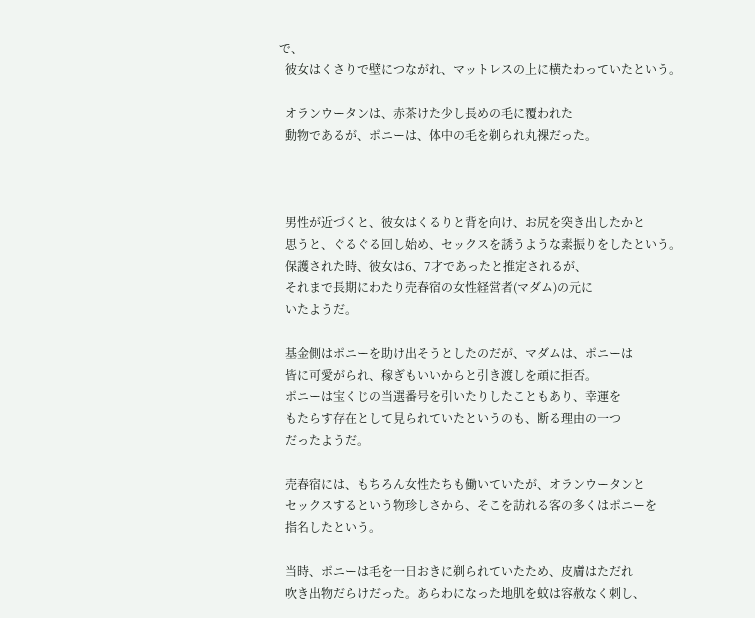で、
  彼女はくさりで壁につながれ、マットレスの上に横たわっていたという。

  オランウータンは、赤茶けた少し長めの毛に覆われた
  動物であるが、ポニーは、体中の毛を剃られ丸裸だった。



  男性が近づくと、彼女はくるりと背を向け、お尻を突き出したかと
  思うと、ぐるぐる回し始め、セックスを誘うような素振りをしたという。
  保護された時、彼女は6、7才であったと推定されるが、
  それまで長期にわたり売春宿の女性経営者(マダム)の元に
  いたようだ。

  基金側はポニーを助け出そうとしたのだが、マダムは、ポニーは
  皆に可愛がられ、稼ぎもいいからと引き渡しを頑に拒否。
  ポニーは宝くじの当選番号を引いたりしたこともあり、幸運を
  もたらす存在として見られていたというのも、断る理由の一つ
  だったようだ。

  売春宿には、もちろん女性たちも働いていたが、オランウータンと
  セックスするという物珍しさから、そこを訪れる客の多くはポニーを
  指名したという。

  当時、ポニーは毛を一日おきに剃られていたため、皮膚はただれ
  吹き出物だらけだった。あらわになった地肌を蚊は容赦なく刺し、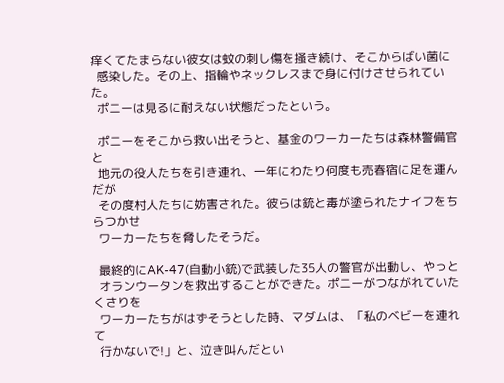痒くてたまらない彼女は蚊の刺し傷を掻き続け、そこからばい菌に
  感染した。その上、指輪やネックレスまで身に付けさせられていた。
  ポニーは見るに耐えない状態だったという。

  ポニーをそこから救い出そうと、基金のワーカーたちは森林警備官と
  地元の役人たちを引き連れ、一年にわたり何度も売春宿に足を運んだが
  その度村人たちに妨害された。彼らは銃と毒が塗られたナイフをちらつかせ
  ワーカーたちを脅したそうだ。

  最終的にAK-47(自動小銃)で武装した35人の警官が出動し、やっと
  オランウータンを救出することができた。ポニーがつながれていたくさりを
  ワーカーたちがはずそうとした時、マダムは、「私のベビーを連れて
  行かないで!」と、泣き叫んだとい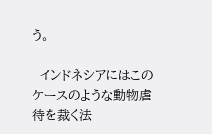う。

  インドネシアにはこのケースのような動物虐待を裁く法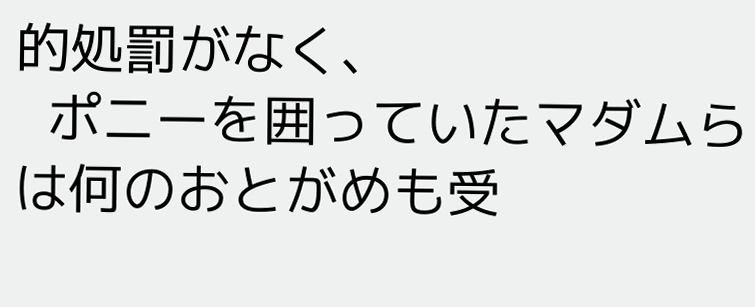的処罰がなく、
  ポニーを囲っていたマダムらは何のおとがめも受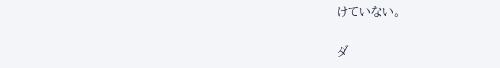けていない。

ダ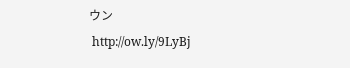ウン
 http://ow.ly/9LyBj